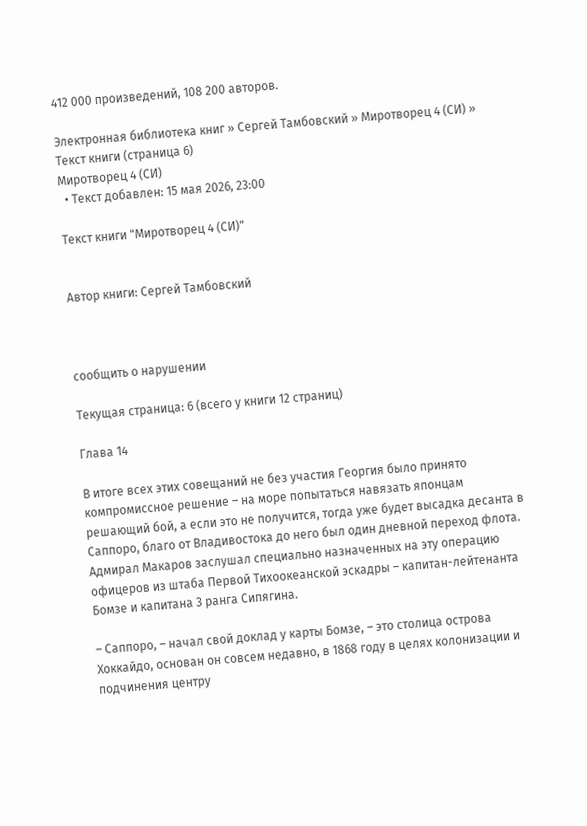412 000 произведений, 108 200 авторов.

Электронная библиотека книг » Сергей Тамбовский » Миротворец 4 (СИ) » Текст книги (страница 6)
Миротворец 4 (СИ)
  • Текст добавлен: 15 мая 2026, 23:00

Текст книги "Миротворец 4 (СИ)"


Автор книги: Сергей Тамбовский



сообщить о нарушении

Текущая страница: 6 (всего у книги 12 страниц)

Глава 14

В итоге всех этих совещаний не без участия Георгия было принято компромиссное решение – на море попытаться навязать японцам решающий бой, а если это не получится, тогда уже будет высадка десанта в Саппоро, благо от Владивостока до него был один дневной переход флота. Адмирал Макаров заслушал специально назначенных на эту операцию офицеров из штаба Первой Тихоокеанской эскадры – капитан-лейтенанта Бомзе и капитана 3 ранга Сипягина.

– Саппоро, – начал свой доклад у карты Бомзе, – это столица острова Хоккайдо, основан он совсем недавно, в 1868 году в целях колонизации и подчинения центру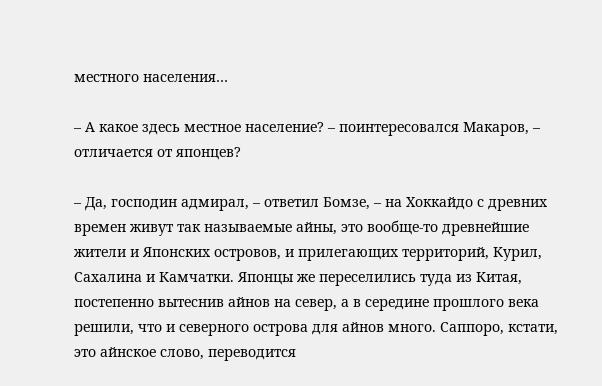местного населения…

– А какое здесь местное население? – поинтересовался Макаров, – отличается от японцев?

– Да, господин адмирал, – ответил Бомзе, – на Хоккайдо с древних времен живут так называемые айны, это вообще-то древнейшие жители и Японских островов, и прилегающих территорий, Курил, Сахалина и Камчатки. Японцы же переселились туда из Китая, постепенно вытеснив айнов на север, а в середине прошлого века решили, что и северного острова для айнов много. Саппоро, кстати, это айнское слово, переводится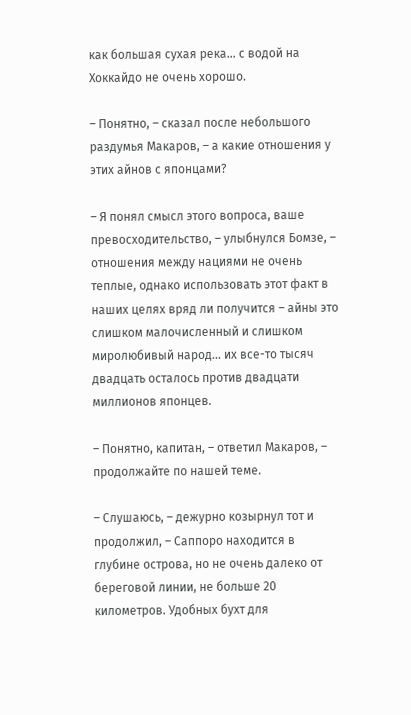как большая сухая река… с водой на Хоккайдо не очень хорошо.

– Понятно, – сказал после небольшого раздумья Макаров, – а какие отношения у этих айнов с японцами?

– Я понял смысл этого вопроса, ваше превосходительство, – улыбнулся Бомзе, – отношения между нациями не очень теплые, однако использовать этот факт в наших целях вряд ли получится – айны это слишком малочисленный и слишком миролюбивый народ… их все-то тысяч двадцать осталось против двадцати миллионов японцев.

– Понятно, капитан, – ответил Макаров, – продолжайте по нашей теме.

– Слушаюсь, – дежурно козырнул тот и продолжил, – Саппоро находится в глубине острова, но не очень далеко от береговой линии, не больше 20 километров. Удобных бухт для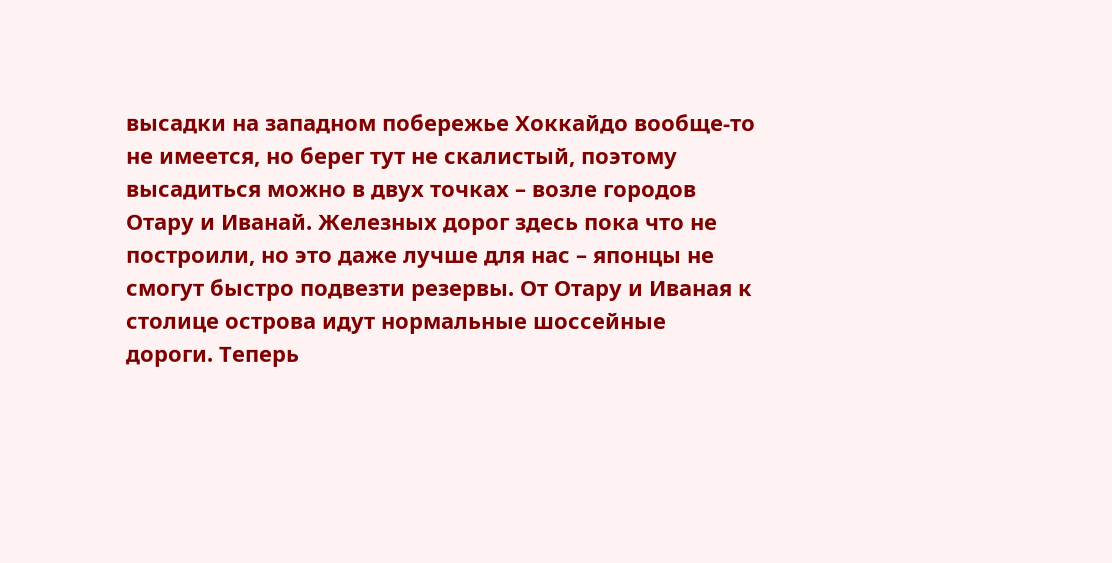высадки на западном побережье Хоккайдо вообще-то не имеется, но берег тут не скалистый, поэтому высадиться можно в двух точках – возле городов Отару и Иванай. Железных дорог здесь пока что не построили, но это даже лучше для нас – японцы не смогут быстро подвезти резервы. От Отару и Иваная к столице острова идут нормальные шоссейные дороги. Теперь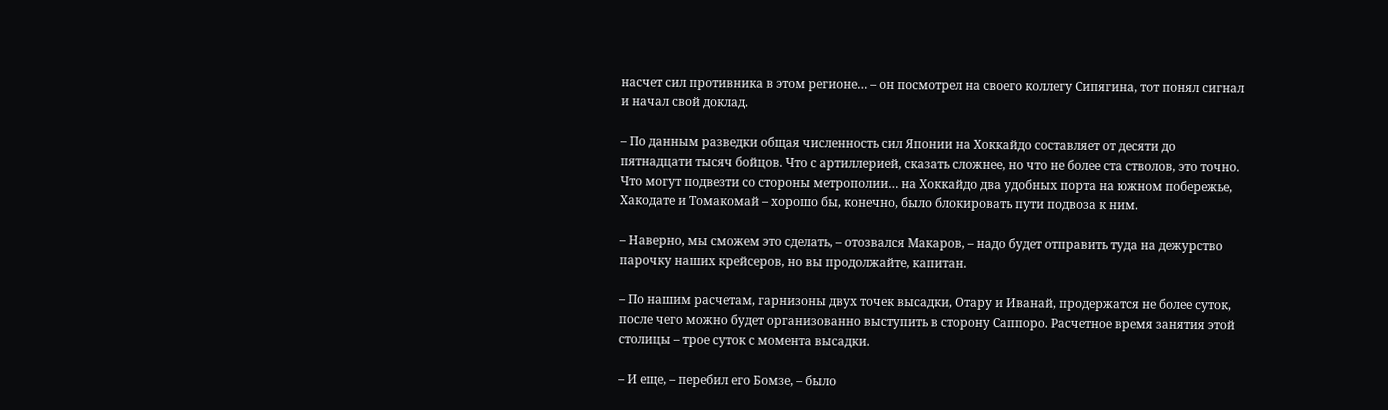насчет сил противника в этом регионе… – он посмотрел на своего коллегу Сипягина, тот понял сигнал и начал свой доклад.

– По данным разведки общая численность сил Японии на Хоккайдо составляет от десяти до пятнадцати тысяч бойцов. Что с артиллерией, сказать сложнее, но что не более ста стволов, это точно. Что могут подвезти со стороны метрополии… на Хоккайдо два удобных порта на южном побережье, Хакодате и Томакомай – хорошо бы, конечно, было блокировать пути подвоза к ним.

– Наверно, мы сможем это сделать, – отозвался Макаров, – надо будет отправить туда на дежурство парочку наших крейсеров, но вы продолжайте, капитан.

– По нашим расчетам, гарнизоны двух точек высадки, Отару и Иванай, продержатся не более суток, после чего можно будет организованно выступить в сторону Саппоро. Расчетное время занятия этой столицы – трое суток с момента высадки.

– И еще, – перебил его Бомзе, – было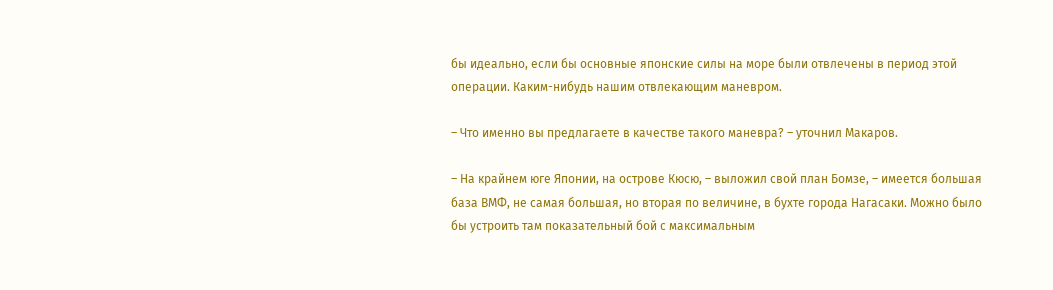бы идеально, если бы основные японские силы на море были отвлечены в период этой операции. Каким-нибудь нашим отвлекающим маневром.

– Что именно вы предлагаете в качестве такого маневра? – уточнил Макаров.

– На крайнем юге Японии, на острове Кюсю, – выложил свой план Бомзе, – имеется большая база ВМФ, не самая большая, но вторая по величине, в бухте города Нагасаки. Можно было бы устроить там показательный бой с максимальным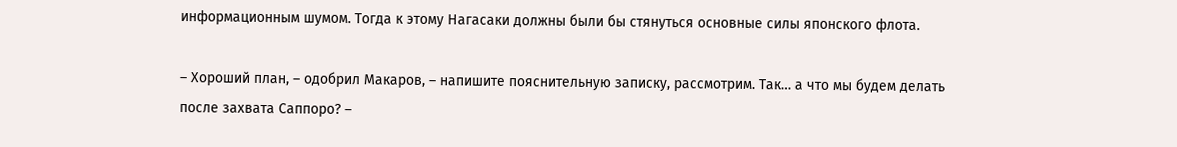информационным шумом. Тогда к этому Нагасаки должны были бы стянуться основные силы японского флота.

– Хороший план, – одобрил Макаров, – напишите пояснительную записку, рассмотрим. Так… а что мы будем делать после захвата Саппоро? –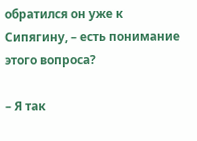обратился он уже к Сипягину, – есть понимание этого вопроса?

– Я так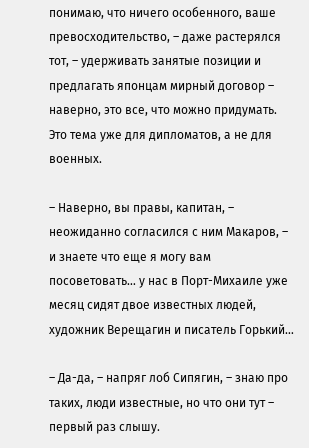понимаю, что ничего особенного, ваше превосходительство, – даже растерялся тот, – удерживать занятые позиции и предлагать японцам мирный договор – наверно, это все, что можно придумать. Это тема уже для дипломатов, а не для военных.

– Наверно, вы правы, капитан, – неожиданно согласился с ним Макаров, – и знаете что еще я могу вам посоветовать… у нас в Порт-Михаиле уже месяц сидят двое известных людей, художник Верещагин и писатель Горький…

– Да-да, – напряг лоб Сипягин, – знаю про таких, люди известные, но что они тут – первый раз слышу.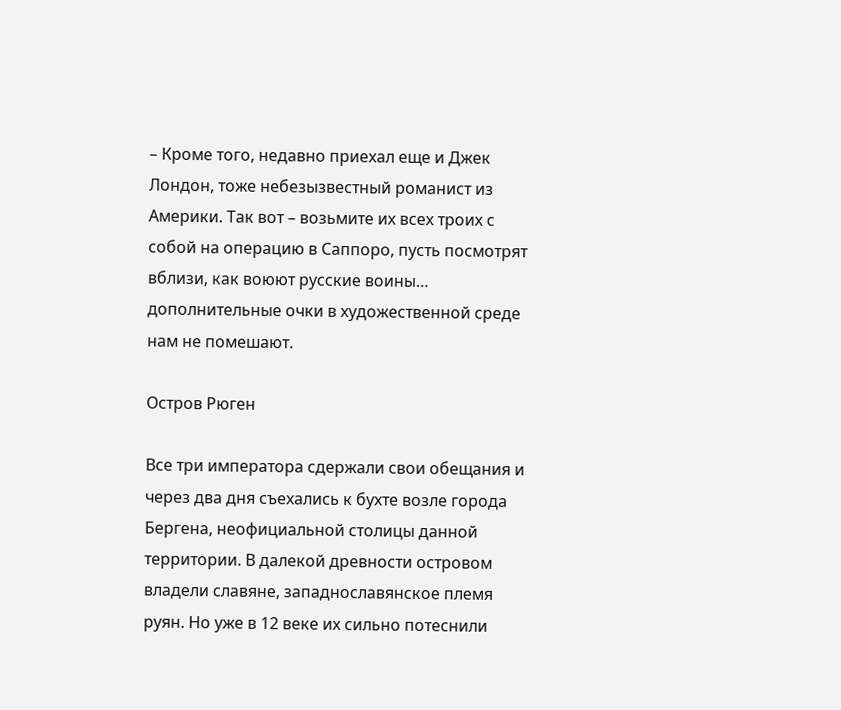– Кроме того, недавно приехал еще и Джек Лондон, тоже небезызвестный романист из Америки. Так вот – возьмите их всех троих с собой на операцию в Саппоро, пусть посмотрят вблизи, как воюют русские воины… дополнительные очки в художественной среде нам не помешают.

Остров Рюген

Все три императора сдержали свои обещания и через два дня съехались к бухте возле города Бергена, неофициальной столицы данной территории. В далекой древности островом владели славяне, западнославянское племя руян. Но уже в 12 веке их сильно потеснили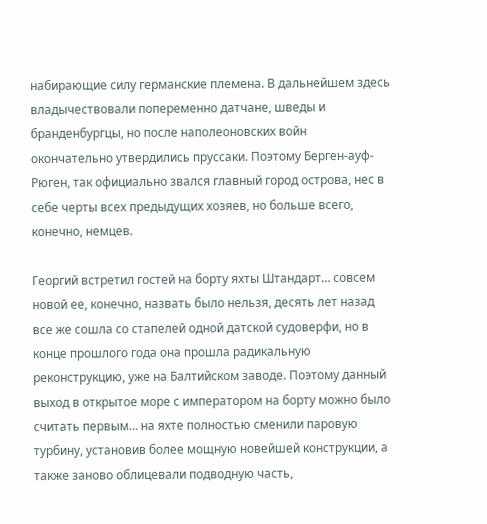набирающие силу германские племена. В дальнейшем здесь владычествовали попеременно датчане, шведы и бранденбургцы, но после наполеоновских войн окончательно утвердились пруссаки. Поэтому Берген-ауф-Рюген, так официально звался главный город острова, нес в себе черты всех предыдущих хозяев, но больше всего, конечно, немцев.

Георгий встретил гостей на борту яхты Штандарт… совсем новой ее, конечно, назвать было нельзя, десять лет назад все же сошла со стапелей одной датской судоверфи, но в конце прошлого года она прошла радикальную реконструкцию, уже на Балтийском заводе. Поэтому данный выход в открытое море с императором на борту можно было считать первым… на яхте полностью сменили паровую турбину, установив более мощную новейшей конструкции, а также заново облицевали подводную часть,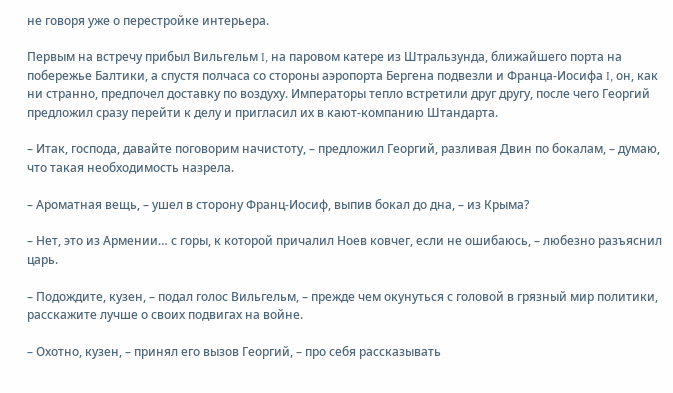не говоря уже о перестройке интерьера.

Первым на встречу прибыл Вильгельм I, на паровом катере из Штральзунда, ближайшего порта на побережье Балтики, а спустя полчаса со стороны аэропорта Бергена подвезли и Франца-Иосифа I, он, как ни странно, предпочел доставку по воздуху. Императоры тепло встретили друг другу, после чего Георгий предложил сразу перейти к делу и пригласил их в кают-компанию Штандарта.

– Итак, господа, давайте поговорим начистоту, – предложил Георгий, разливая Двин по бокалам, – думаю, что такая необходимость назрела.

– Ароматная вещь, – ушел в сторону Франц-Иосиф, выпив бокал до дна, – из Крыма?

– Нет, это из Армении… с горы, к которой причалил Ноев ковчег, если не ошибаюсь, – любезно разъяснил царь.

– Подождите, кузен, – подал голос Вильгельм, – прежде чем окунуться с головой в грязный мир политики, расскажите лучше о своих подвигах на войне.

– Охотно, кузен, – принял его вызов Георгий, – про себя рассказывать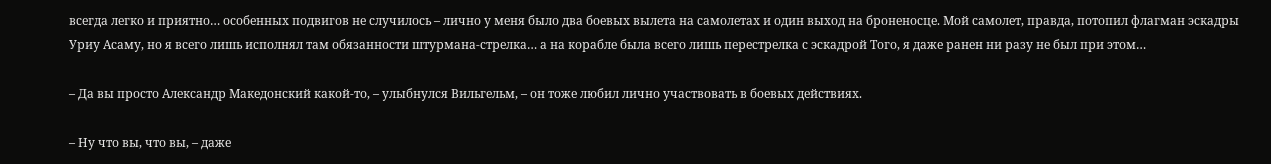всегда легко и приятно… особенных подвигов не случилось – лично у меня было два боевых вылета на самолетах и один выход на броненосце. Мой самолет, правда, потопил флагман эскадры Уриу Асаму, но я всего лишь исполнял там обязанности штурмана-стрелка… а на корабле была всего лишь перестрелка с эскадрой Того, я даже ранен ни разу не был при этом…

– Да вы просто Александр Македонский какой-то, – улыбнулся Вильгельм, – он тоже любил лично участвовать в боевых действиях.

– Ну что вы, что вы, – даже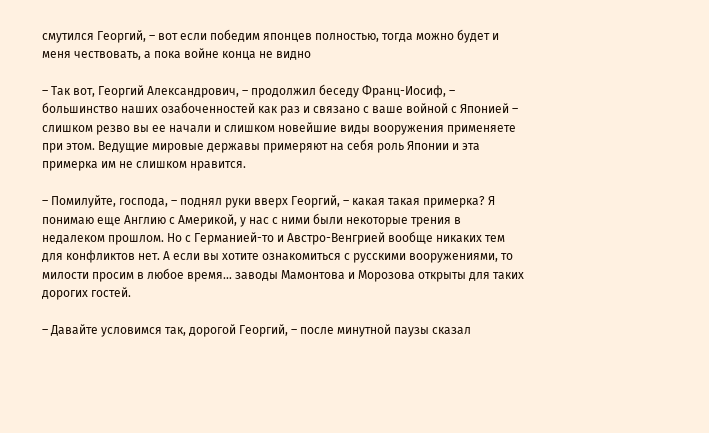смутился Георгий, – вот если победим японцев полностью, тогда можно будет и меня чествовать, а пока войне конца не видно

– Так вот, Георгий Александрович, – продолжил беседу Франц-Иосиф, – большинство наших озабоченностей как раз и связано с ваше войной с Японией – слишком резво вы ее начали и слишком новейшие виды вооружения применяете при этом. Ведущие мировые державы примеряют на себя роль Японии и эта примерка им не слишком нравится.

– Помилуйте, господа, – поднял руки вверх Георгий, – какая такая примерка? Я понимаю еще Англию с Америкой, у нас с ними были некоторые трения в недалеком прошлом. Но с Германией-то и Австро-Венгрией вообще никаких тем для конфликтов нет. А если вы хотите ознакомиться с русскими вооружениями, то милости просим в любое время… заводы Мамонтова и Морозова открыты для таких дорогих гостей.

– Давайте условимся так, дорогой Георгий, – после минутной паузы сказал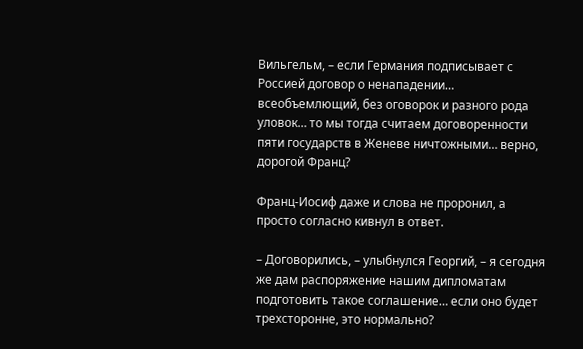Вильгельм, – если Германия подписывает с Россией договор о ненападении… всеобъемлющий, без оговорок и разного рода уловок… то мы тогда считаем договоренности пяти государств в Женеве ничтожными… верно, дорогой Франц?

Франц-Иосиф даже и слова не проронил, а просто согласно кивнул в ответ.

– Договорились, – улыбнулся Георгий, – я сегодня же дам распоряжение нашим дипломатам подготовить такое соглашение… если оно будет трехсторонне, это нормально?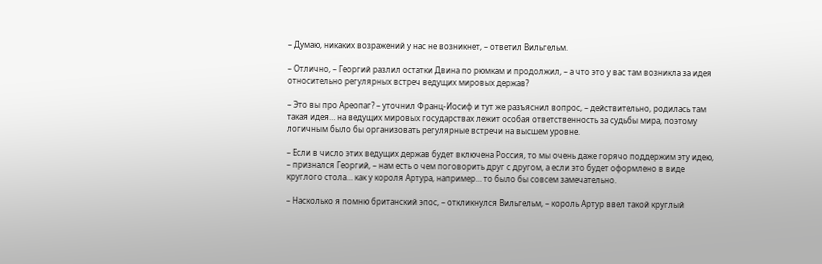– Думаю, никаких возражений у нас не возникнет, – ответил Вильгельм.

– Отлично, – Георгий разлил остатки Двина по рюмкам и продолжил, – а что это у вас там возникла за идея относительно регулярных встреч ведущих мировых держав?

– Это вы про Ареопаг? – уточнил Франц-Иосиф и тут же разъяснил вопрос, – действительно, родилась там такая идея… на ведущих мировых государствах лежит особая ответственность за судьбы мира, поэтому логичным было бы организовать регулярные встречи на высшем уровне.

– Если в число этих ведущих держав будет включена Россия, то мы очень даже горячо поддержим эту идею, – признался Георгий, – нам есть о чем поговорить друг с другом, а если это будет оформлено в виде круглого стола… как у короля Артура, например… то было бы совсем замечательно.

– Насколько я помню британский эпос, – откликнулся Вильгельм, – король Артур ввел такой круглый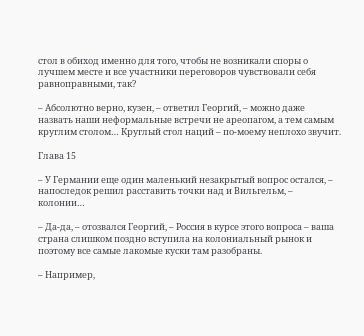стол в обиход именно для того, чтобы не возникали споры о лучшем месте и все участники переговоров чувствовали себя равноправными, так?

– Абсолютно верно, кузен, – ответил Георгий, – можно даже назвать наши неформальные встречи не ареопагом, а тем самым круглим столом… Круглый стол наций – по-моему неплохо звучит.

Глава 15

– У Германии еще один маленький незакрытый вопрос остался, – напоследок решил расставить точки над и Вильгельм, – колонии…

– Да-да, – отозвался Георгий, – Россия в курсе этого вопроса – ваша страна слишком поздно вступила на колониальный рынок и поэтому все самые лакомые куски там разобраны.

– Например,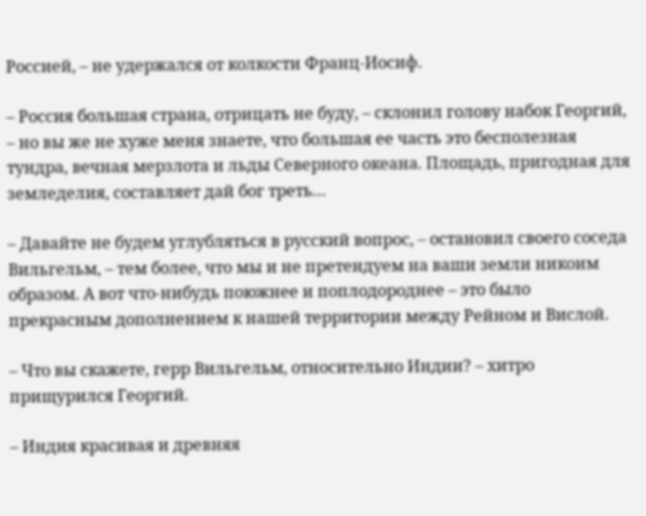Россией, – не удержался от колкости Франц-Иосиф.

– Россия большая страна, отрицать не буду, – склонил голову набок Георгий, – но вы же не хуже меня знаете, что большая ее часть это бесполезная тундра, вечная мерзлота и льды Северного океана. Площадь, пригодная для земледелия, составляет дай бог треть…

– Давайте не будем углубляться в русский вопрос, – остановил своего соседа Вильгельм, – тем более, что мы и не претендуем на ваши земли никоим образом. А вот что-нибудь поюжнее и поплодороднее – это было прекрасным дополнением к нашей территории между Рейном и Вислой.

– Что вы скажете, герр Вильгельм, относительно Индии? – хитро прищурился Георгий.

– Индия красивая и древняя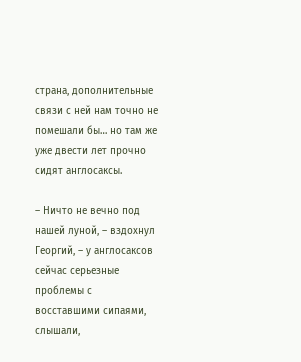страна, дополнительные связи с ней нам точно не помешали бы… но там же уже двести лет прочно сидят англосаксы.

– Ничто не вечно под нашей луной, – вздохнул Георгий, – у англосаксов сейчас серьезные проблемы с восставшими сипаями, слышали,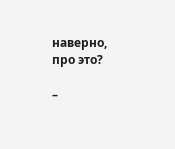наверно, про это?

–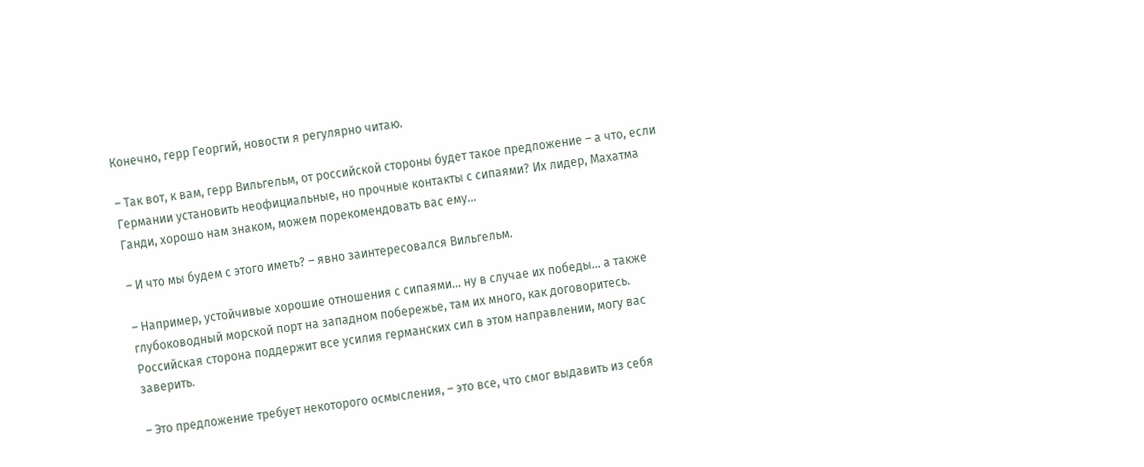Конечно, герр Георгий, новости я регулярно читаю.

– Так вот, к вам, герр Вильгельм, от российской стороны будет такое предложение – а что, если Германии установить неофициальные, но прочные контакты с сипаями? Их лидер, Махатма Ганди, хорошо нам знаком, можем порекомендовать вас ему…

– И что мы будем с этого иметь? – явно заинтересовался Вильгельм.

– Например, устойчивые хорошие отношения с сипаями… ну в случае их победы… а также глубоководный морской порт на западном побережье, там их много, как договоритесь. Российская сторона поддержит все усилия германских сил в этом направлении, могу вас заверить.

– Это предложение требует некоторого осмысления, – это все, что смог выдавить из себя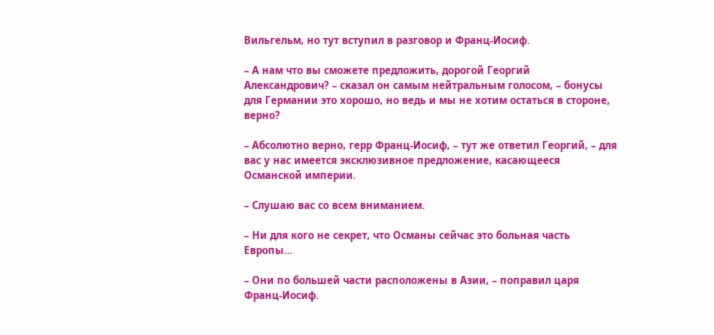Вильгельм, но тут вступил в разговор и Франц-Иосиф.

– А нам что вы сможете предложить, дорогой Георгий Александрович? – сказал он самым нейтральным голосом, – бонусы для Германии это хорошо, но ведь и мы не хотим остаться в стороне, верно?

– Абсолютно верно, герр Франц-Иосиф, – тут же ответил Георгий, – для вас у нас имеется эксклюзивное предложение, касающееся Османской империи.

– Слушаю вас со всем вниманием.

– Ни для кого не секрет, что Османы сейчас это больная часть Европы…

– Они по большей части расположены в Азии, – поправил царя Франц-Иосиф.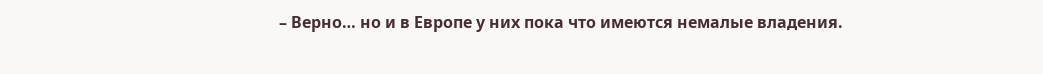– Верно… но и в Европе у них пока что имеются немалые владения.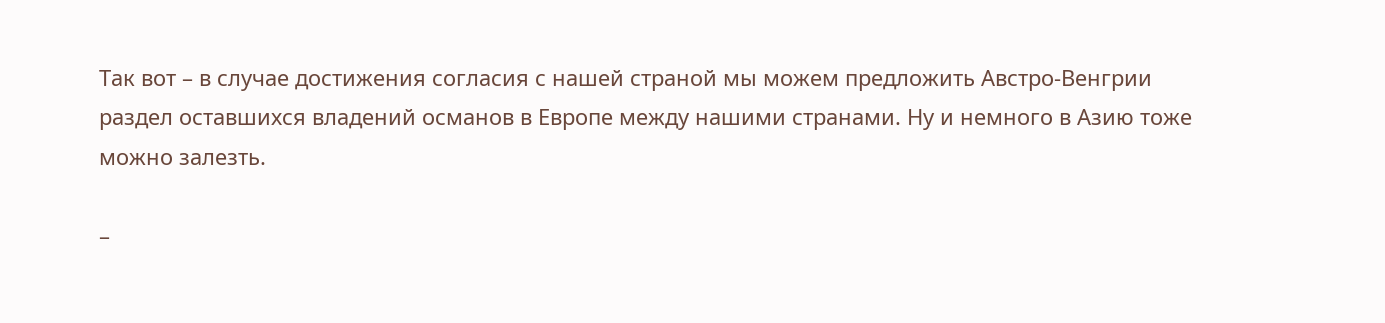Так вот – в случае достижения согласия с нашей страной мы можем предложить Австро-Венгрии раздел оставшихся владений османов в Европе между нашими странами. Ну и немного в Азию тоже можно залезть.

–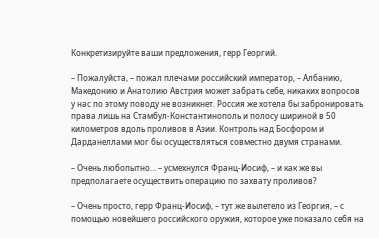Конкретизируйте ваши предложения, герр Георгий.

– Пожалуйста, – пожал плечами российский император, – Албанию, Македонию и Анатолию Австрия может забрать себе, никаких вопросов у нас по этому поводу не возникнет. Россия же хотела бы забронировать права лишь на Стамбул-Константинополь и полосу шириной в 50 километров вдоль проливов в Азии. Контроль над Босфором и Дарданеллами мог бы осуществляться совместно двумя странами.

– Очень любопытно… – усмехнулся Франц-Иосиф, – и как же вы предполагаете осуществить операцию по захвату проливов?

– Очень просто, герр Франц-Иосиф, – тут же вылетело из Георгия, – с помощью новейшего российского оружия, которое уже показало себя на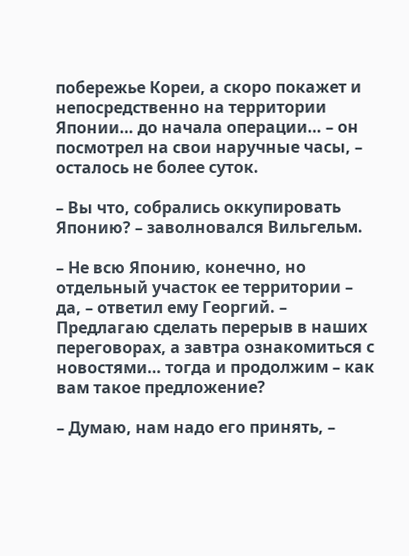побережье Кореи, а скоро покажет и непосредственно на территории Японии… до начала операции… – он посмотрел на свои наручные часы, – осталось не более суток.

– Вы что, собрались оккупировать Японию? – заволновался Вильгельм.

– Не всю Японию, конечно, но отдельный участок ее территории – да, – ответил ему Георгий. – Предлагаю сделать перерыв в наших переговорах, а завтра ознакомиться с новостями… тогда и продолжим – как вам такое предложение?

– Думаю, нам надо его принять, –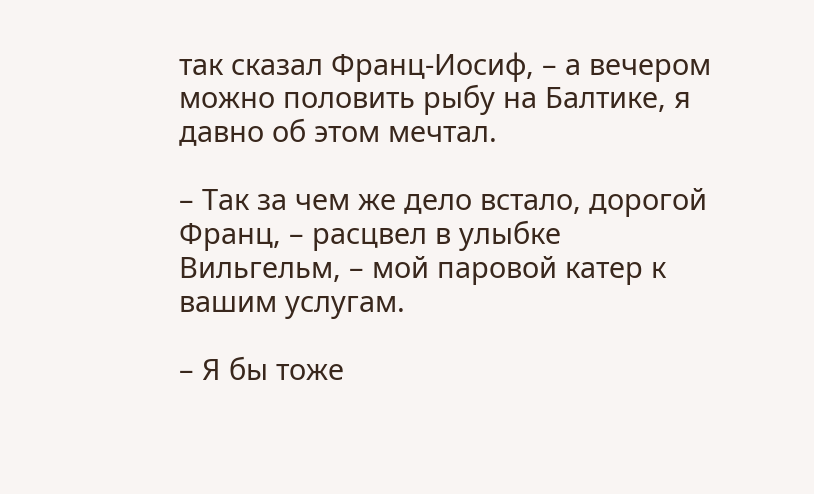так сказал Франц-Иосиф, – а вечером можно половить рыбу на Балтике, я давно об этом мечтал.

– Так за чем же дело встало, дорогой Франц, – расцвел в улыбке Вильгельм, – мой паровой катер к вашим услугам.

– Я бы тоже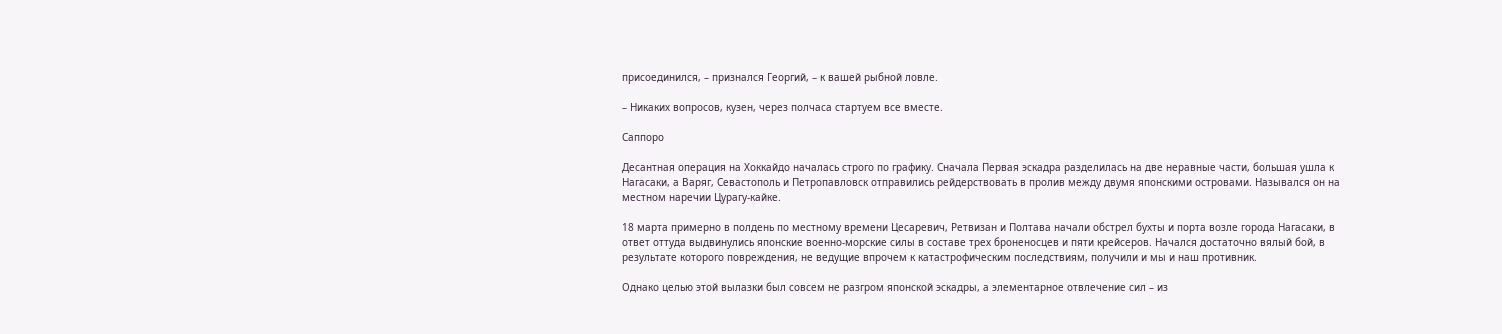присоединился, – признался Георгий, – к вашей рыбной ловле.

– Никаких вопросов, кузен, через полчаса стартуем все вместе.

Саппоро

Десантная операция на Хоккайдо началась строго по графику. Сначала Первая эскадра разделилась на две неравные части, большая ушла к Нагасаки, а Варяг, Севастополь и Петропавловск отправились рейдерствовать в пролив между двумя японскими островами. Назывался он на местном наречии Цурагу-кайке.

18 марта примерно в полдень по местному времени Цесаревич, Ретвизан и Полтава начали обстрел бухты и порта возле города Нагасаки, в ответ оттуда выдвинулись японские военно-морские силы в составе трех броненосцев и пяти крейсеров. Начался достаточно вялый бой, в результате которого повреждения, не ведущие впрочем к катастрофическим последствиям, получили и мы и наш противник.

Однако целью этой вылазки был совсем не разгром японской эскадры, а элементарное отвлечение сил – из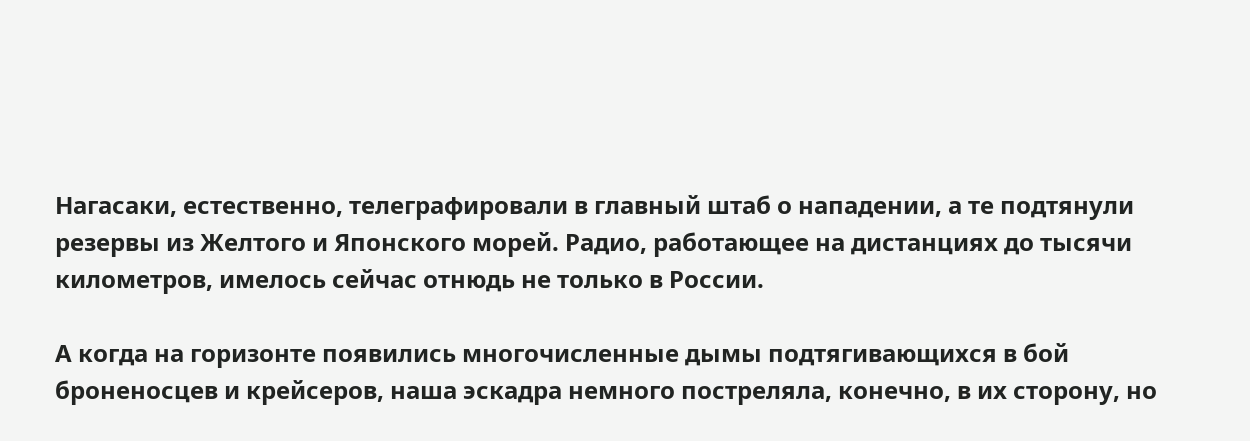Нагасаки, естественно, телеграфировали в главный штаб о нападении, а те подтянули резервы из Желтого и Японского морей. Радио, работающее на дистанциях до тысячи километров, имелось сейчас отнюдь не только в России.

А когда на горизонте появились многочисленные дымы подтягивающихся в бой броненосцев и крейсеров, наша эскадра немного постреляла, конечно, в их сторону, но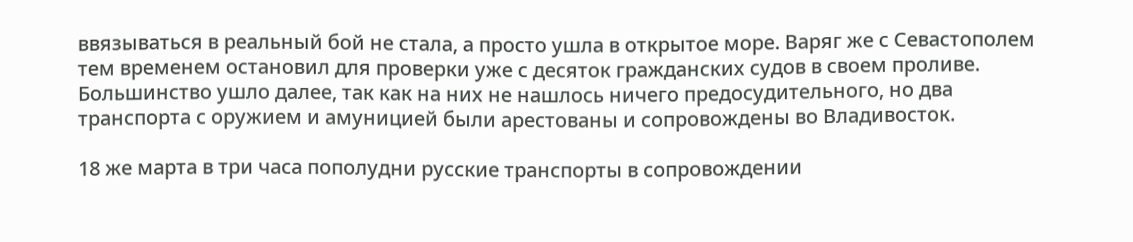ввязываться в реальный бой не стала, а просто ушла в открытое море. Варяг же с Севастополем тем временем остановил для проверки уже с десяток гражданских судов в своем проливе. Большинство ушло далее, так как на них не нашлось ничего предосудительного, но два транспорта с оружием и амуницией были арестованы и сопровождены во Владивосток.

18 же марта в три часа пополудни русские транспорты в сопровождении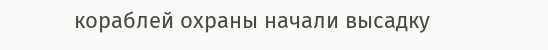кораблей охраны начали высадку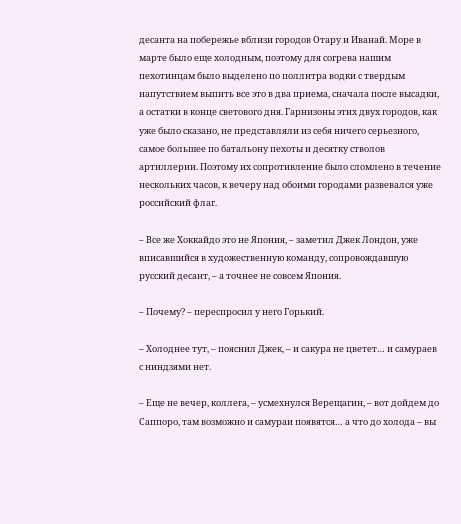десанта на побережье вблизи городов Отару и Иванай. Море в марте было еще холодным, поэтому для согрева нашим пехотинцам было выделено по поллитра водки с твердым напутствием выпить все это в два приема, сначала после высадки, а остатки в конце светового дня. Гарнизоны этих двух городов, как уже было сказано, не представляли из себя ничего серьезного, самое большее по батальону пехоты и десятку стволов артиллерии. Поэтому их сопротивление было сломлено в течение нескольких часов, к вечеру над обоими городами развевался уже российский флаг.

– Все же Хоккайдо это не Япония, – заметил Джек Лондон, уже вписавшийся в художественную команду, сопровождавшую русский десант, – а точнее не совсем Япония.

– Почему? – переспросил у него Горький.

– Холоднее тут, – пояснил Джек, – и сакура не цветет… и самураев с ниндзями нет.

– Еще не вечер, коллега, – усмехнулся Верещагин, – вот дойдем до Саппоро, там возможно и самураи появятся… а что до холода – вы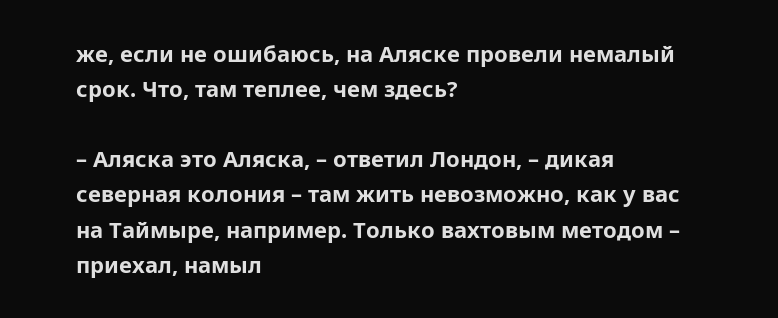же, если не ошибаюсь, на Аляске провели немалый срок. Что, там теплее, чем здесь?

– Аляска это Аляска, – ответил Лондон, – дикая северная колония – там жить невозможно, как у вас на Таймыре, например. Только вахтовым методом – приехал, намыл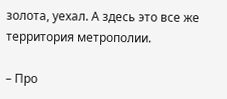золота, уехал. А здесь это все же территория метрополии.

– Про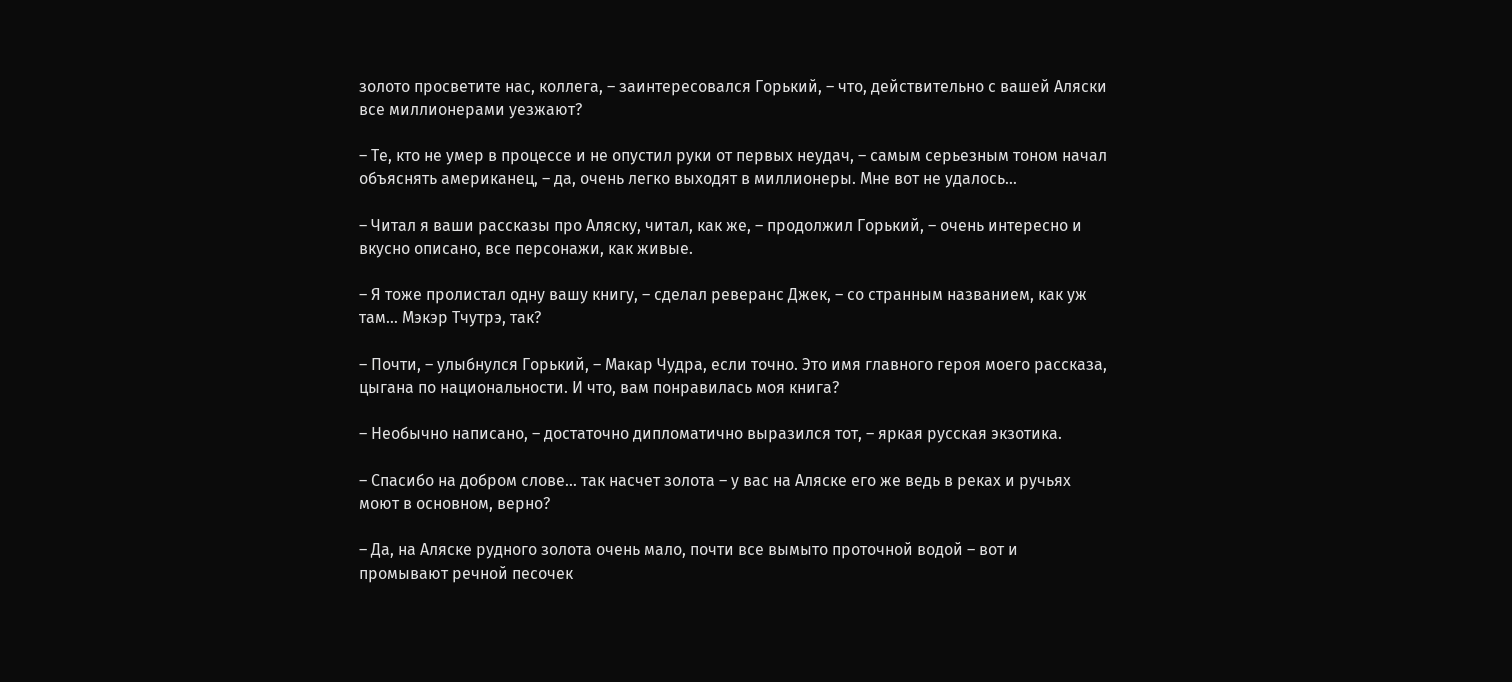золото просветите нас, коллега, – заинтересовался Горький, – что, действительно с вашей Аляски все миллионерами уезжают?

– Те, кто не умер в процессе и не опустил руки от первых неудач, – самым серьезным тоном начал объяснять американец, – да, очень легко выходят в миллионеры. Мне вот не удалось…

– Читал я ваши рассказы про Аляску, читал, как же, – продолжил Горький, – очень интересно и вкусно описано, все персонажи, как живые.

– Я тоже пролистал одну вашу книгу, – сделал реверанс Джек, – со странным названием, как уж там… Мэкэр Тчутрэ, так?

– Почти, – улыбнулся Горький, – Макар Чудра, если точно. Это имя главного героя моего рассказа, цыгана по национальности. И что, вам понравилась моя книга?

– Необычно написано, – достаточно дипломатично выразился тот, – яркая русская экзотика.

– Спасибо на добром слове… так насчет золота – у вас на Аляске его же ведь в реках и ручьях моют в основном, верно?

– Да, на Аляске рудного золота очень мало, почти все вымыто проточной водой – вот и промывают речной песочек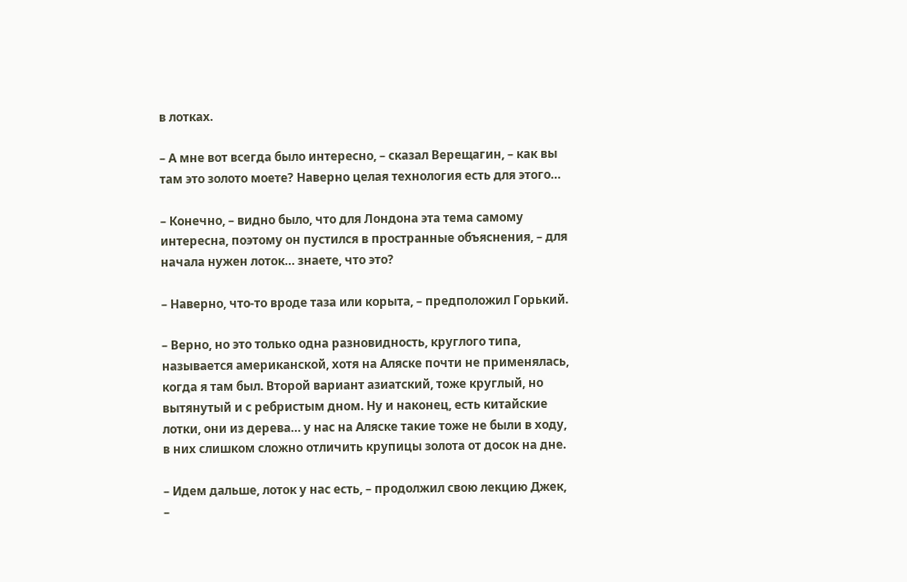в лотках.

– А мне вот всегда было интересно, – сказал Верещагин, – как вы там это золото моете? Наверно целая технология есть для этого…

– Конечно, – видно было, что для Лондона эта тема самому интересна, поэтому он пустился в пространные объяснения, – для начала нужен лоток… знаете, что это?

– Наверно, что-то вроде таза или корыта, – предположил Горький.

– Верно, но это только одна разновидность, круглого типа, называется американской, хотя на Аляске почти не применялась, когда я там был. Второй вариант азиатский, тоже круглый, но вытянутый и с ребристым дном. Ну и наконец, есть китайские лотки, они из дерева… у нас на Аляске такие тоже не были в ходу, в них слишком сложно отличить крупицы золота от досок на дне.

– Идем дальше, лоток у нас есть, – продолжил свою лекцию Джек, –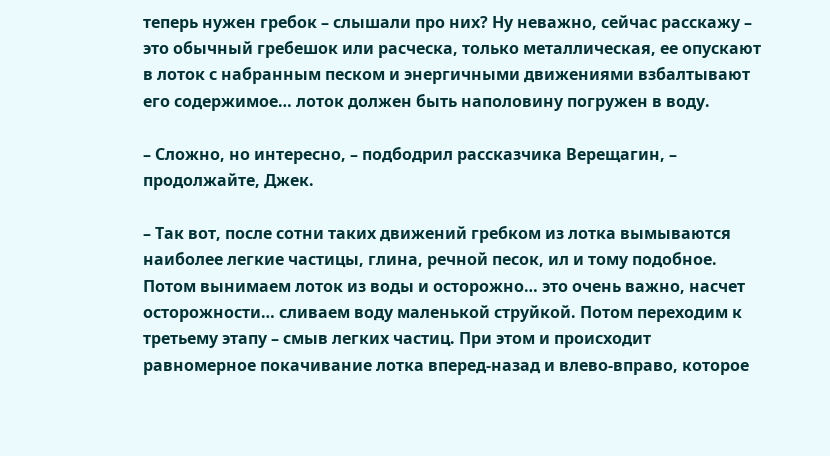теперь нужен гребок – слышали про них? Ну неважно, сейчас расскажу – это обычный гребешок или расческа, только металлическая, ее опускают в лоток с набранным песком и энергичными движениями взбалтывают его содержимое… лоток должен быть наполовину погружен в воду.

– Сложно, но интересно, – подбодрил рассказчика Верещагин, – продолжайте, Джек.

– Так вот, после сотни таких движений гребком из лотка вымываются наиболее легкие частицы, глина, речной песок, ил и тому подобное. Потом вынимаем лоток из воды и осторожно… это очень важно, насчет осторожности… сливаем воду маленькой струйкой. Потом переходим к третьему этапу – смыв легких частиц. При этом и происходит равномерное покачивание лотка вперед-назад и влево-вправо, которое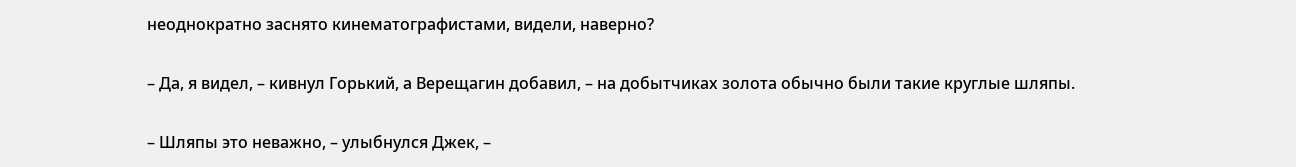неоднократно заснято кинематографистами, видели, наверно?

– Да, я видел, – кивнул Горький, а Верещагин добавил, – на добытчиках золота обычно были такие круглые шляпы.

– Шляпы это неважно, – улыбнулся Джек, –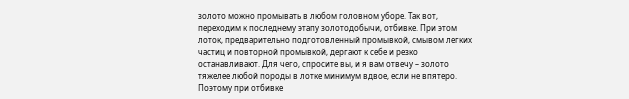золото можно промывать в любом головном уборе. Так вот, переходим к последнему этапу золотодобычи, отбивке. При этом лоток, предварительно подготовленный промывкой, смывом легких частиц и повторной промывкой, дергают к себе и резко останавливают. Для чего, спросите вы, и я вам отвечу – золото тяжелее любой породы в лотке минимум вдвое, если не впятеро. Поэтому при отбивке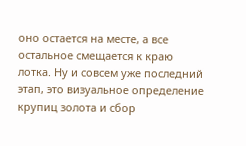оно остается на месте, а все остальное смещается к краю лотка. Ну и совсем уже последний этап, это визуальное определение крупиц золота и сбор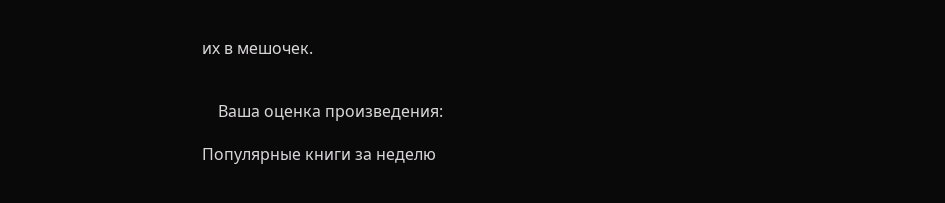их в мешочек.


    Ваша оценка произведения:

Популярные книги за неделю